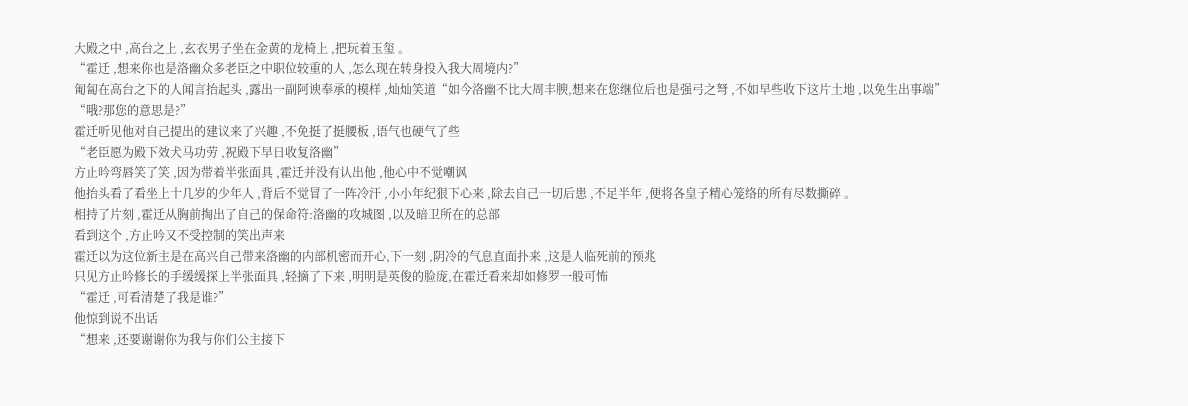大殿之中 ,高台之上 ,玄衣男子坐在金黄的龙椅上 ,把玩着玉玺 。
“霍迁 ,想来你也是洛幽众多老臣之中职位较重的人 ,怎么现在转身投入我大周境内?”
匍匐在高台之下的人闻言抬起头 ,露出一副阿谀奉承的模样 ,灿灿笑道“如今洛幽不比大周丰腴,想来在您继位后也是强弓之弩 ,不如早些收下这片土地 ,以免生出事端”
“哦?那您的意思是?”
霍迁听见他对自己提出的建议来了兴趣 ,不免挺了挺腰板 ,语气也硬气了些
“老臣愿为殿下效犬马功劳 ,祝殿下早日收复洛幽”
方止吟弯唇笑了笑 ,因为带着半张面具 ,霍迁并没有认出他 ,他心中不觉嘲讽
他抬头看了看坐上十几岁的少年人 ,背后不觉冒了一阵冷汗 ,小小年纪狠下心来 ,除去自己一切后患 ,不足半年 ,便将各皇子精心笼络的所有尽数撕碎 。
相持了片刻 ,霍迁从胸前掏出了自己的保命符:洛幽的攻城图 ,以及暗卫所在的总部
看到这个 ,方止吟又不受控制的笑出声来
霍迁以为这位新主是在高兴自己带来洛幽的内部机密而开心,下一刻 ,阴冷的气息直面扑来 ,这是人临死前的预兆
只见方止吟修长的手缓缓探上半张面具 ,轻摘了下来 ,明明是英俊的脸庞,在霍迁看来却如修罗一般可怖
“霍迁 ,可看清楚了我是谁?”
他惊到说不出话
“想来 ,还要谢谢你为我与你们公主接下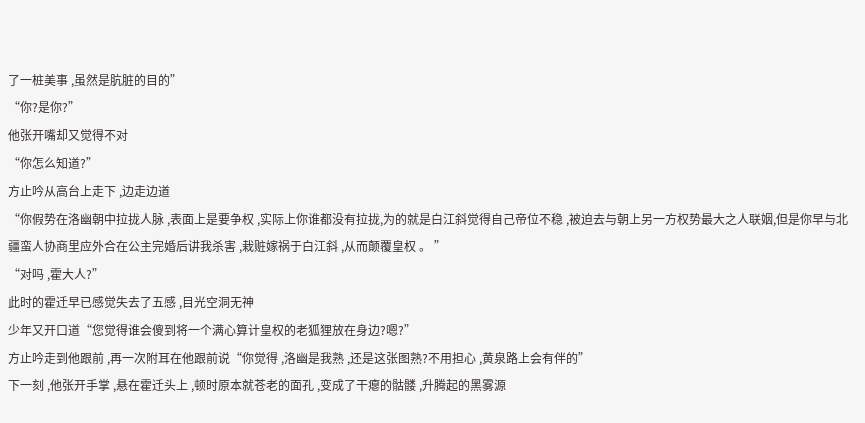了一桩美事 ,虽然是肮脏的目的”
“你?是你?”
他张开嘴却又觉得不对
“你怎么知道?”
方止吟从高台上走下 ,边走边道
“你假势在洛幽朝中拉拢人脉 ,表面上是要争权 ,实际上你谁都没有拉拢,为的就是白江斜觉得自己帝位不稳 ,被迫去与朝上另一方权势最大之人联姻,但是你早与北疆蛮人协商里应外合在公主完婚后讲我杀害 ,栽赃嫁祸于白江斜 ,从而颠覆皇权 。 ”
“对吗 ,霍大人?”
此时的霍迁早已感觉失去了五感 ,目光空洞无神
少年又开口道“您觉得谁会傻到将一个满心算计皇权的老狐狸放在身边?嗯?”
方止吟走到他跟前 ,再一次附耳在他跟前说“你觉得 ,洛幽是我熟 ,还是这张图熟?不用担心 ,黄泉路上会有伴的”
下一刻 ,他张开手掌 ,悬在霍迁头上 ,顿时原本就苍老的面孔 ,变成了干瘪的骷髅 ,升腾起的黑雾源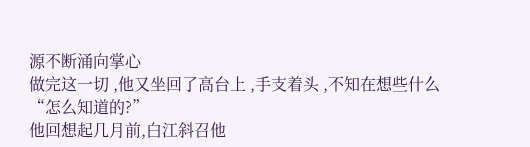源不断涌向掌心
做完这一切 ,他又坐回了高台上 ,手支着头 ,不知在想些什么
“怎么知道的?”
他回想起几月前,白江斜召他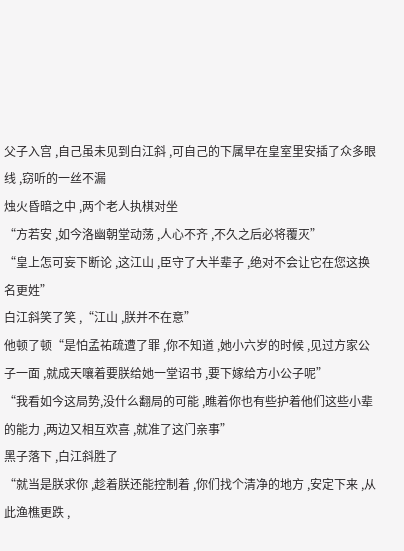父子入宫 ,自己虽未见到白江斜 ,可自己的下属早在皇室里安插了众多眼线 ,窃听的一丝不漏
烛火昏暗之中 ,两个老人执棋对坐
“方若安 ,如今洛幽朝堂动荡 ,人心不齐 ,不久之后必将覆灭”
“皇上怎可妄下断论 ,这江山 ,臣守了大半辈子 ,绝对不会让它在您这换名更姓”
白江斜笑了笑 ,“江山 ,朕并不在意”
他顿了顿“是怕孟祐疏遭了罪 ,你不知道 ,她小六岁的时候 ,见过方家公子一面 ,就成天嚷着要朕给她一堂诏书 ,要下嫁给方小公子呢”
“我看如今这局势,没什么翻局的可能 ,瞧着你也有些护着他们这些小辈的能力 ,两边又相互欢喜 ,就准了这门亲事”
黑子落下 ,白江斜胜了
“就当是朕求你 ,趁着朕还能控制着 ,你们找个清净的地方 ,安定下来 ,从此渔樵更跌 ,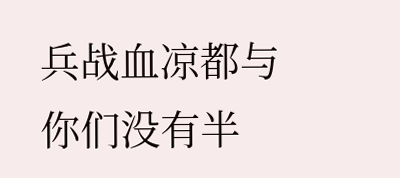兵战血凉都与你们没有半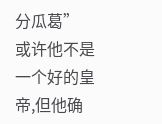分瓜葛”
或许他不是一个好的皇帝,但他确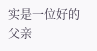实是一位好的父亲